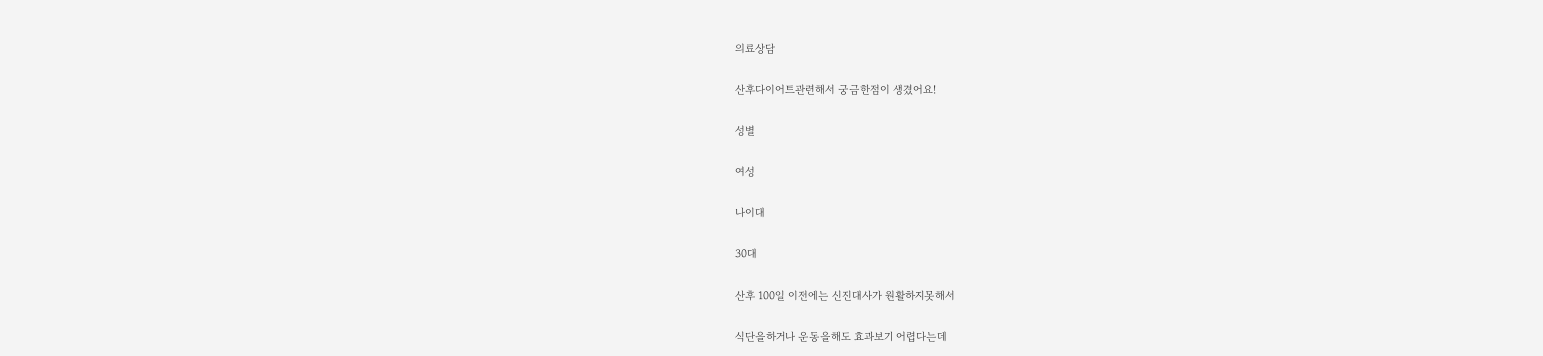의료상담

산후다이어트관련해서 궁금한점이 생겼어요!

성별

여성

나이대

30대

산후 100일 이전에는 신진대사가 원활하지못해서

식단을하거나 운동을해도 효과보기 어렵다는데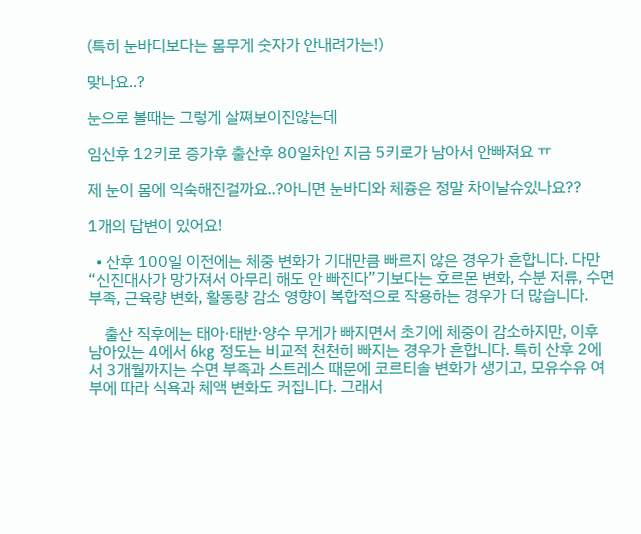(특히 눈바디보다는 몸무게 숫자가 안내려가는!)

맞나요..?

눈으로 볼때는 그렇게 살쪄보이진않는데

임신후 12키로 증가후 출산후 80일차인 지금 5키로가 남아서 안빠져요 ㅠ

제 눈이 몸에 익숙해진걸까요..?아니면 눈바디와 체즁은 정말 차이날슈있나요??

1개의 답변이 있어요!

  • 산후 100일 이전에는 체중 변화가 기대만큼 빠르지 않은 경우가 흔합니다. 다만 “신진대사가 망가져서 아무리 해도 안 빠진다”기보다는 호르몬 변화, 수분 저류, 수면 부족, 근육량 변화, 활동량 감소 영향이 복합적으로 작용하는 경우가 더 많습니다.

    출산 직후에는 태아·태반·양수 무게가 빠지면서 초기에 체중이 감소하지만, 이후 남아있는 4에서 6kg 정도는 비교적 천천히 빠지는 경우가 흔합니다. 특히 산후 2에서 3개월까지는 수면 부족과 스트레스 때문에 코르티솔 변화가 생기고, 모유수유 여부에 따라 식욕과 체액 변화도 커집니다. 그래서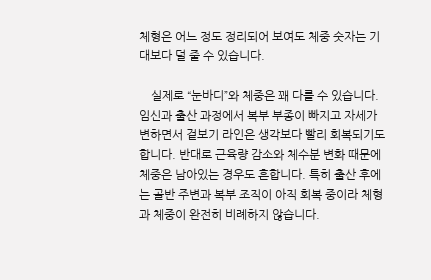체형은 어느 정도 정리되어 보여도 체중 숫자는 기대보다 덜 줄 수 있습니다.

    실제로 “눈바디”와 체중은 꽤 다를 수 있습니다. 임신과 출산 과정에서 복부 부종이 빠지고 자세가 변하면서 겉보기 라인은 생각보다 빨리 회복되기도 합니다. 반대로 근육량 감소와 체수분 변화 때문에 체중은 남아있는 경우도 흔합니다. 특히 출산 후에는 골반 주변과 복부 조직이 아직 회복 중이라 체형과 체중이 완전히 비례하지 않습니다.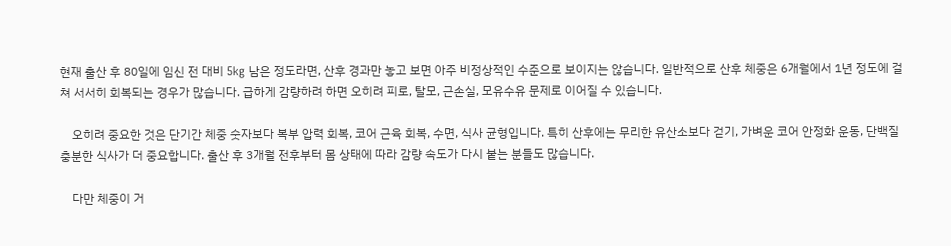현재 출산 후 80일에 임신 전 대비 5kg 남은 정도라면, 산후 경과만 놓고 보면 아주 비정상적인 수준으로 보이지는 않습니다. 일반적으로 산후 체중은 6개월에서 1년 정도에 걸쳐 서서히 회복되는 경우가 많습니다. 급하게 감량하려 하면 오히려 피로, 탈모, 근손실, 모유수유 문제로 이어질 수 있습니다.

    오히려 중요한 것은 단기간 체중 숫자보다 복부 압력 회복, 코어 근육 회복, 수면, 식사 균형입니다. 특히 산후에는 무리한 유산소보다 걷기, 가벼운 코어 안정화 운동, 단백질 충분한 식사가 더 중요합니다. 출산 후 3개월 전후부터 몸 상태에 따라 감량 속도가 다시 붙는 분들도 많습니다.

    다만 체중이 거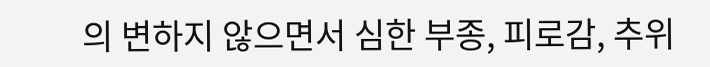의 변하지 않으면서 심한 부종, 피로감, 추위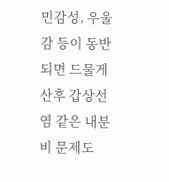민감성, 우울감 등이 동반되면 드물게 산후 갑상선염 같은 내분비 문제도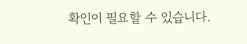확인이 필요할 수 있습니다.